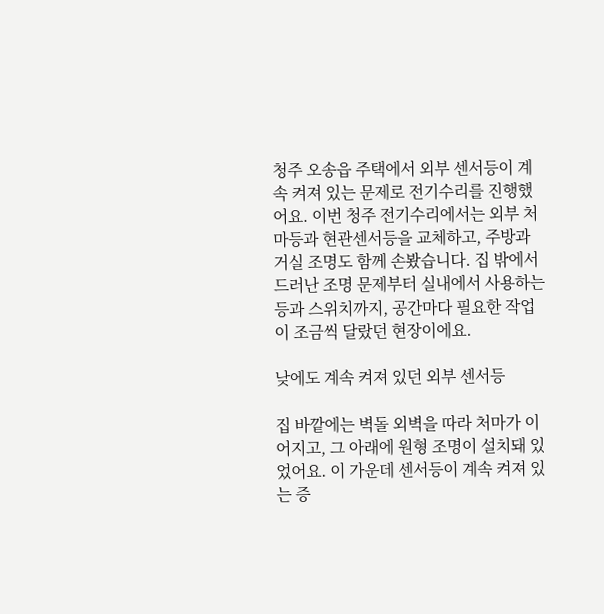청주 오송읍 주택에서 외부 센서등이 계속 켜져 있는 문제로 전기수리를 진행했어요. 이번 청주 전기수리에서는 외부 처마등과 현관센서등을 교체하고, 주방과 거실 조명도 함께 손봤습니다. 집 밖에서 드러난 조명 문제부터 실내에서 사용하는 등과 스위치까지, 공간마다 필요한 작업이 조금씩 달랐던 현장이에요.

낮에도 계속 켜져 있던 외부 센서등

집 바깥에는 벽돌 외벽을 따라 처마가 이어지고, 그 아래에 원형 조명이 설치돼 있었어요. 이 가운데 센서등이 계속 켜져 있는 증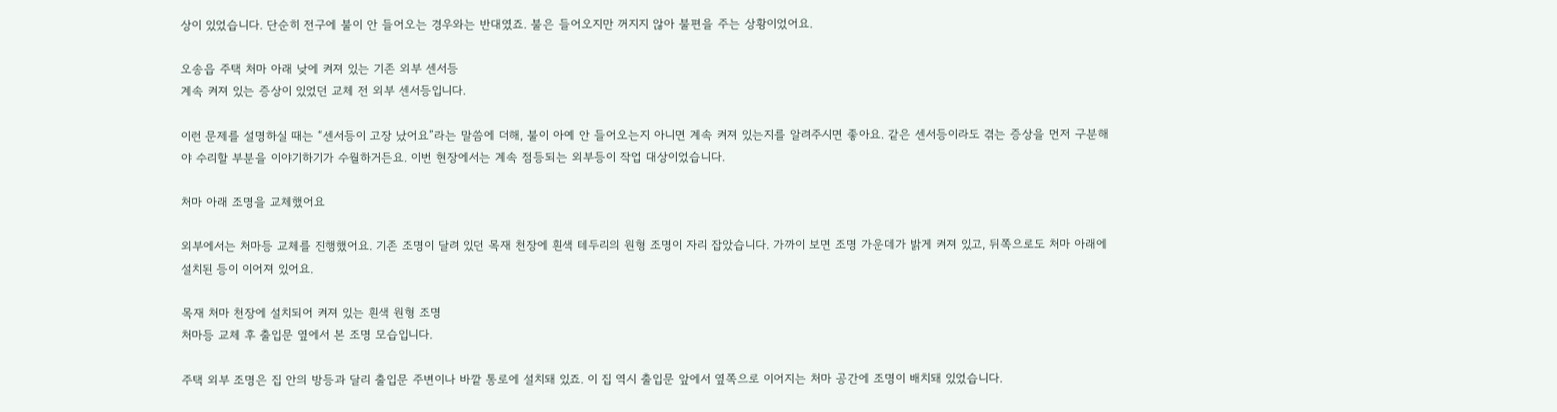상이 있었습니다. 단순히 전구에 불이 안 들어오는 경우와는 반대였죠. 불은 들어오지만 꺼지지 않아 불편을 주는 상황이었어요.

오송읍 주택 처마 아래 낮에 켜져 있는 기존 외부 센서등
계속 켜져 있는 증상이 있었던 교체 전 외부 센서등입니다.

이런 문제를 설명하실 때는 “센서등이 고장 났어요”라는 말씀에 더해, 불이 아예 안 들어오는지 아니면 계속 켜져 있는지를 알려주시면 좋아요. 같은 센서등이라도 겪는 증상을 먼저 구분해야 수리할 부분을 이야기하기가 수월하거든요. 이번 현장에서는 계속 점등되는 외부등이 작업 대상이었습니다.

처마 아래 조명을 교체했어요

외부에서는 처마등 교체를 진행했어요. 기존 조명이 달려 있던 목재 천장에 흰색 테두리의 원형 조명이 자리 잡았습니다. 가까이 보면 조명 가운데가 밝게 켜져 있고, 뒤쪽으로도 처마 아래에 설치된 등이 이어져 있어요.

목재 처마 천장에 설치되어 켜져 있는 흰색 원형 조명
처마등 교체 후 출입문 옆에서 본 조명 모습입니다.

주택 외부 조명은 집 안의 방등과 달리 출입문 주변이나 바깥 통로에 설치돼 있죠. 이 집 역시 출입문 앞에서 옆쪽으로 이어지는 처마 공간에 조명이 배치돼 있었습니다.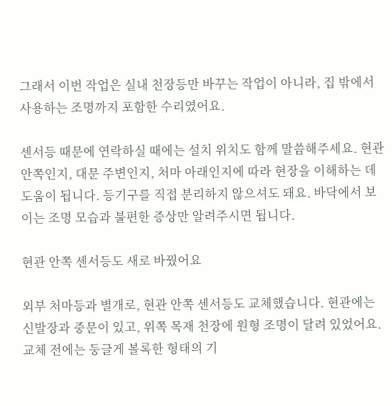그래서 이번 작업은 실내 천장등만 바꾸는 작업이 아니라, 집 밖에서 사용하는 조명까지 포함한 수리였어요.

센서등 때문에 연락하실 때에는 설치 위치도 함께 말씀해주세요. 현관 안쪽인지, 대문 주변인지, 처마 아래인지에 따라 현장을 이해하는 데 도움이 됩니다. 등기구를 직접 분리하지 않으셔도 돼요. 바닥에서 보이는 조명 모습과 불편한 증상만 알려주시면 됩니다.

현관 안쪽 센서등도 새로 바꿨어요

외부 처마등과 별개로, 현관 안쪽 센서등도 교체했습니다. 현관에는 신발장과 중문이 있고, 위쪽 목재 천장에 원형 조명이 달려 있었어요. 교체 전에는 둥글게 볼록한 형태의 기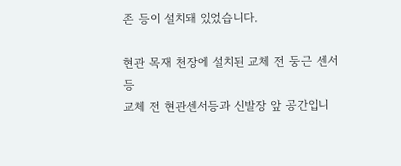존 등이 설치돼 있었습니다.

현관 목재 천장에 설치된 교체 전 둥근 센서등
교체 전 현관센서등과 신발장 앞 공간입니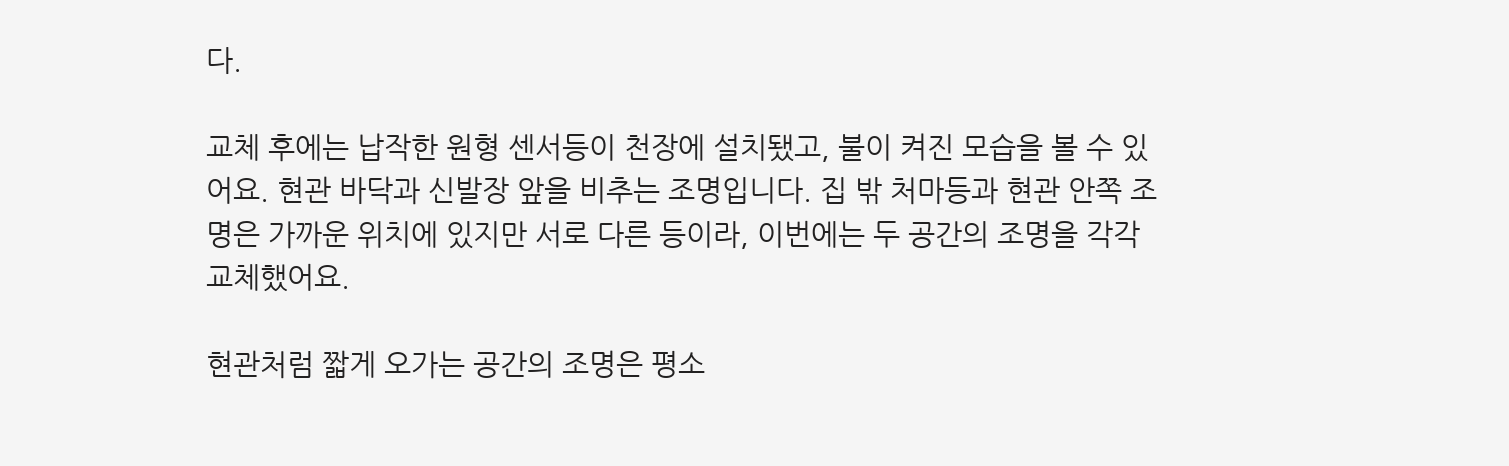다.

교체 후에는 납작한 원형 센서등이 천장에 설치됐고, 불이 켜진 모습을 볼 수 있어요. 현관 바닥과 신발장 앞을 비추는 조명입니다. 집 밖 처마등과 현관 안쪽 조명은 가까운 위치에 있지만 서로 다른 등이라, 이번에는 두 공간의 조명을 각각 교체했어요.

현관처럼 짧게 오가는 공간의 조명은 평소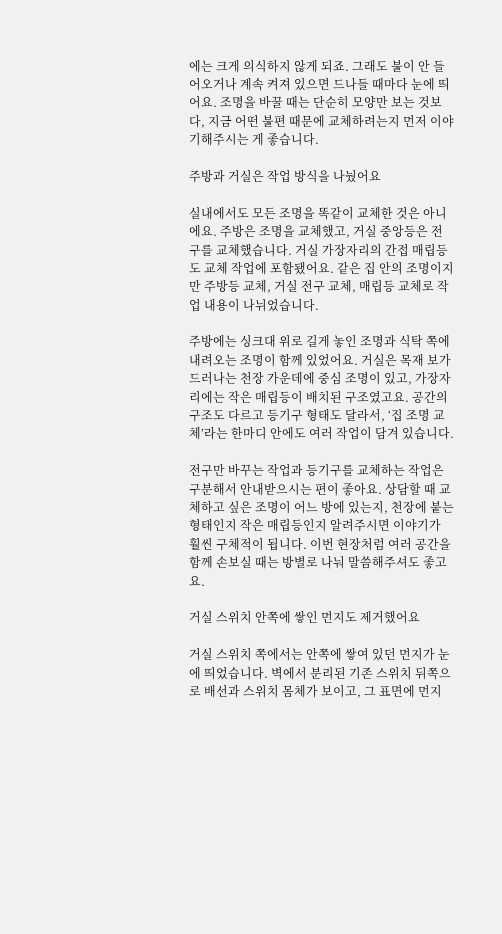에는 크게 의식하지 않게 되죠. 그래도 불이 안 들어오거나 계속 켜져 있으면 드나들 때마다 눈에 띄어요. 조명을 바꿀 때는 단순히 모양만 보는 것보다, 지금 어떤 불편 때문에 교체하려는지 먼저 이야기해주시는 게 좋습니다.

주방과 거실은 작업 방식을 나눴어요

실내에서도 모든 조명을 똑같이 교체한 것은 아니에요. 주방은 조명을 교체했고, 거실 중앙등은 전구를 교체했습니다. 거실 가장자리의 간접 매립등도 교체 작업에 포함됐어요. 같은 집 안의 조명이지만 주방등 교체, 거실 전구 교체, 매립등 교체로 작업 내용이 나뉘었습니다.

주방에는 싱크대 위로 길게 놓인 조명과 식탁 쪽에 내려오는 조명이 함께 있었어요. 거실은 목재 보가 드러나는 천장 가운데에 중심 조명이 있고, 가장자리에는 작은 매립등이 배치된 구조였고요. 공간의 구조도 다르고 등기구 형태도 달라서, ‘집 조명 교체’라는 한마디 안에도 여러 작업이 담겨 있습니다.

전구만 바꾸는 작업과 등기구를 교체하는 작업은 구분해서 안내받으시는 편이 좋아요. 상담할 때 교체하고 싶은 조명이 어느 방에 있는지, 천장에 붙는 형태인지 작은 매립등인지 알려주시면 이야기가 훨씬 구체적이 됩니다. 이번 현장처럼 여러 공간을 함께 손보실 때는 방별로 나눠 말씀해주셔도 좋고요.

거실 스위치 안쪽에 쌓인 먼지도 제거했어요

거실 스위치 쪽에서는 안쪽에 쌓여 있던 먼지가 눈에 띄었습니다. 벽에서 분리된 기존 스위치 뒤쪽으로 배선과 스위치 몸체가 보이고, 그 표면에 먼지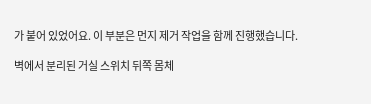가 붙어 있었어요. 이 부분은 먼지 제거 작업을 함께 진행했습니다.

벽에서 분리된 거실 스위치 뒤쪽 몸체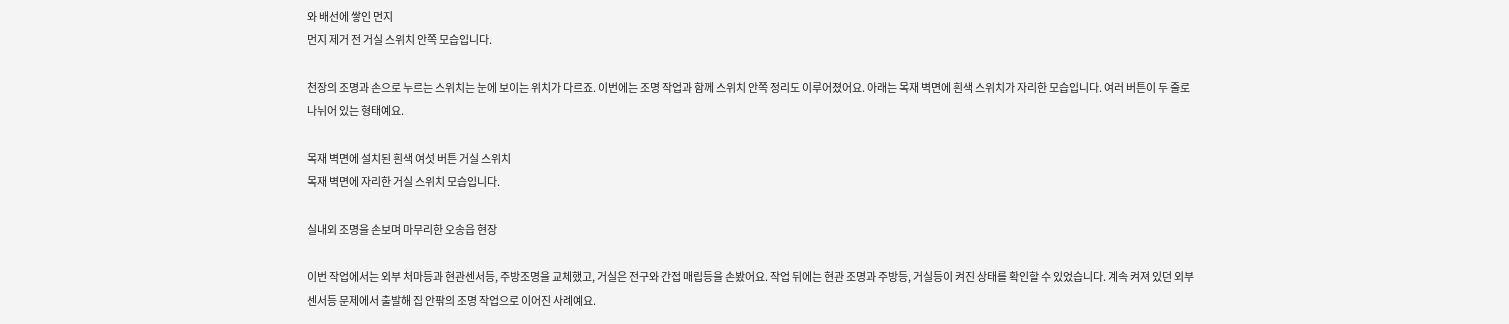와 배선에 쌓인 먼지
먼지 제거 전 거실 스위치 안쪽 모습입니다.

천장의 조명과 손으로 누르는 스위치는 눈에 보이는 위치가 다르죠. 이번에는 조명 작업과 함께 스위치 안쪽 정리도 이루어졌어요. 아래는 목재 벽면에 흰색 스위치가 자리한 모습입니다. 여러 버튼이 두 줄로 나뉘어 있는 형태예요.

목재 벽면에 설치된 흰색 여섯 버튼 거실 스위치
목재 벽면에 자리한 거실 스위치 모습입니다.

실내외 조명을 손보며 마무리한 오송읍 현장

이번 작업에서는 외부 처마등과 현관센서등, 주방조명을 교체했고, 거실은 전구와 간접 매립등을 손봤어요. 작업 뒤에는 현관 조명과 주방등, 거실등이 켜진 상태를 확인할 수 있었습니다. 계속 켜져 있던 외부 센서등 문제에서 출발해 집 안팎의 조명 작업으로 이어진 사례예요.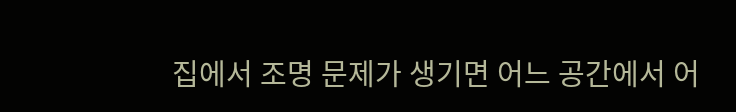집에서 조명 문제가 생기면 어느 공간에서 어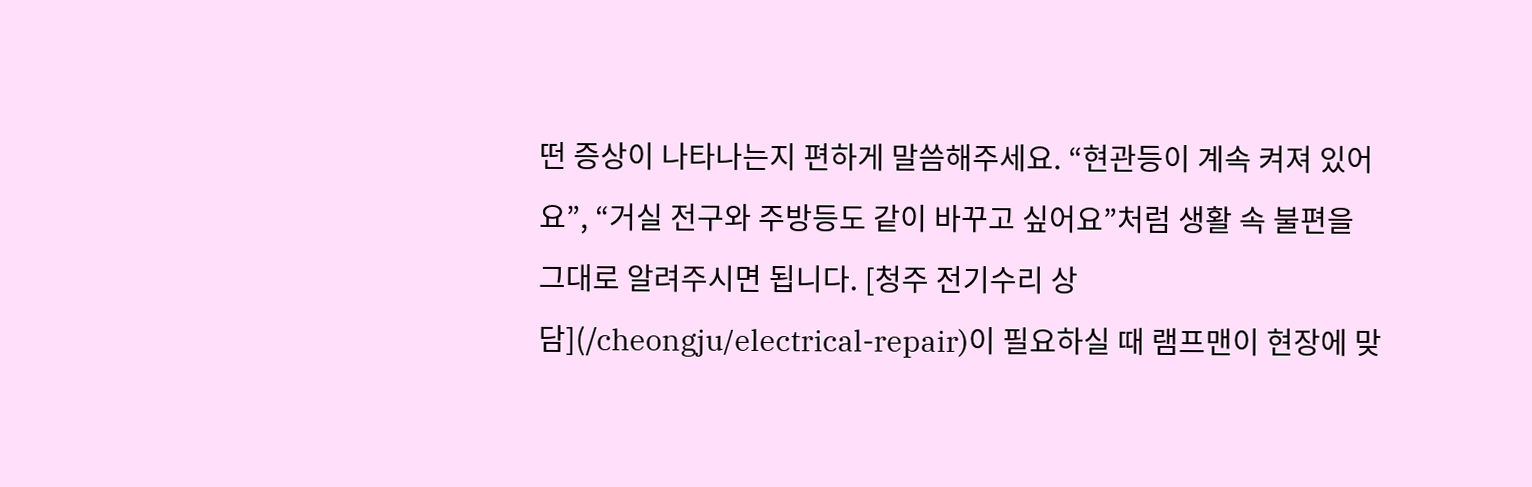떤 증상이 나타나는지 편하게 말씀해주세요. “현관등이 계속 켜져 있어요”, “거실 전구와 주방등도 같이 바꾸고 싶어요”처럼 생활 속 불편을 그대로 알려주시면 됩니다. [청주 전기수리 상담](/cheongju/electrical-repair)이 필요하실 때 램프맨이 현장에 맞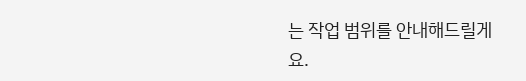는 작업 범위를 안내해드릴게요.